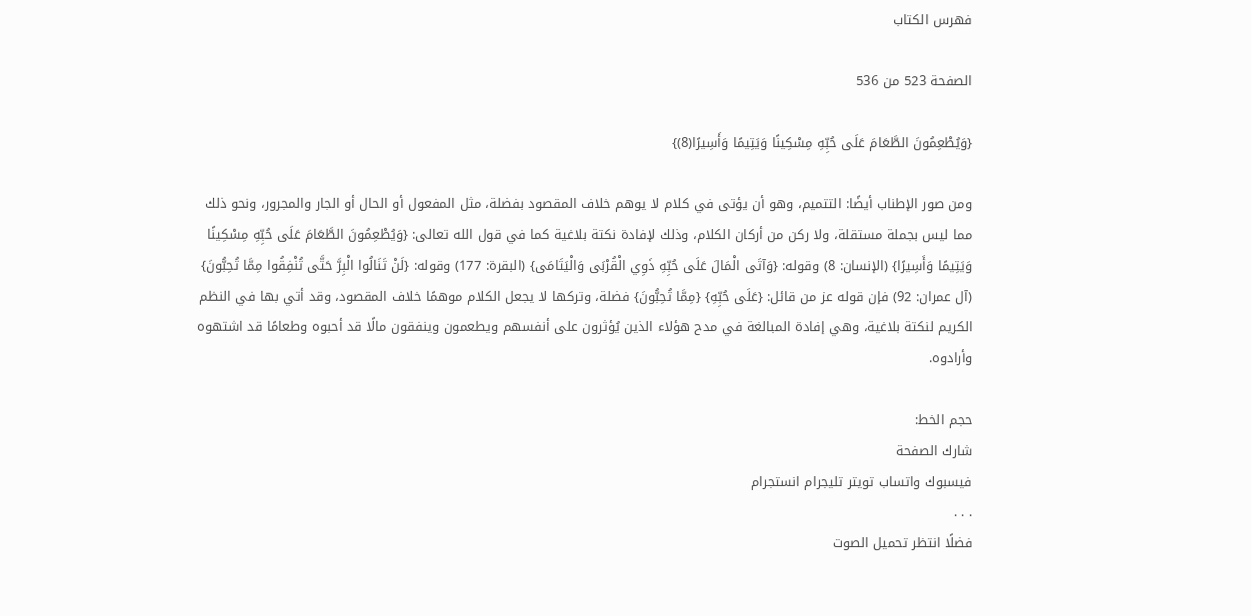فهرس الكتاب

الصفحة 523 من 536

{وَيُطْعِمُونَ الطَّعَامَ عَلَى حُبِّهِ مِسْكِينًا وَيَتِيمًا وَأَسِيرًا(8)}

ومن صور الإطناب أيضًا: التتميم، وهو أن يؤتى في كلام لا يوهم خلاف المقصود بفضلة، مثل المفعول أو الحال أو الجار والمجرور، ونحو ذلك مما ليس بجملة مستقلة، ولا ركن من أركان الكلام، وذلك لإفادة نكتة بلاغية كما في قول الله تعالى: {وَيُطْعِمُونَ الطَّعَامَ عَلَى حُبِّهِ مِسْكِينًا وَيَتِيمًا وَأَسِيرًا} (الإنسان: 8) وقوله: {وَآتَى الْمَالَ عَلَى حُبِّهِ ذَوِي الْقُرْبَى وَالْيَتَامَى} (البقرة: 177) وقوله: {لَنْ تَنَالُوا الْبِرَّ حَتَّى تُنْفِقُوا مِمَّا تُحِبُّونَ} (آل عمران: 92) فإن قوله عز من قائل: {عَلَى حُبِّهِ} {مِمَّا تُحِبُّونَ} فضلة، وتركها لا يجعل الكلام موهمًا خلاف المقصود، وقد أتي بها في النظم الكريم لنكتة بلاغية، وهي إفادة المبالغة في مدح هؤلاء الذين يُؤثرون على أنفسهم ويطعمون وينفقون مالًا قد أحبوه وطعامًا قد اشتهوه وأرادوه.

حجم الخط:
شارك الصفحة
فيسبوك واتساب تويتر تليجرام انستجرام
. . .
فضلًا انتظر تحميل الصوت